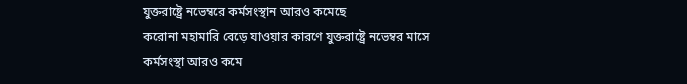যুক্তরাষ্ট্রে নভেম্বরে কর্মসংস্থান আরও কমেছে
করোনা মহামারি বেড়ে যাওয়ার কারণে যুক্তরাষ্ট্রে নভেম্বর মাসে কর্মসংস্থা আরও কমে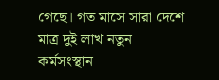গেছে। গত মাসে সারা দেশে মাত্র দুই লাখ নতুন কর্মসংস্থান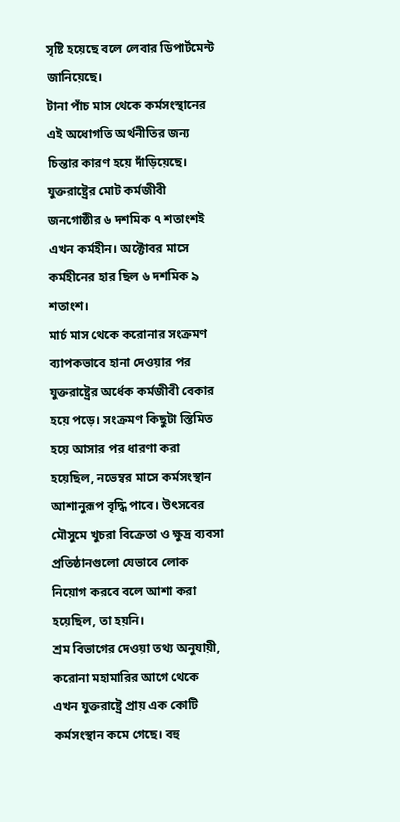সৃষ্টি হয়েছে বলে লেবার ডিপার্টমেন্ট জানিয়েছে।
টানা পাঁচ মাস থেকে কর্মসংস্থানের এই অধোগতি অর্থনীতির জন্য চিন্তার কারণ হয়ে দাঁড়িয়েছে। যুক্তরাষ্ট্রের মোট কর্মজীবী জনগোষ্ঠীর ৬ দশমিক ৭ শতাংশই এখন কর্মহীন। অক্টোবর মাসে কর্মহীনের হার ছিল ৬ দশমিক ৯ শতাংশ।
মার্চ মাস থেকে করোনার সংক্রমণ ব্যাপকভাবে হানা দেওয়ার পর যুক্তরাষ্ট্রের অর্ধেক কর্মজীবী বেকার হয়ে পড়ে। সংক্রমণ কিছুটা স্তিমিত হয়ে আসার পর ধারণা করা হয়েছিল, নভেম্বর মাসে কর্মসংস্থান আশানুরূপ বৃদ্ধি পাবে। উৎসবের মৌসুমে খুচরা বিক্রেতা ও ক্ষুদ্র ব্যবসা প্রতিষ্ঠানগুলো যেভাবে লোক নিয়োগ করবে বলে আশা করা হয়েছিল, তা হয়নি।
শ্রম বিভাগের দেওয়া তথ্য অনুযায়ী, করোনা মহামারির আগে থেকে এখন যুক্তরাষ্ট্রে প্রায় এক কোটি কর্মসংস্থান কমে গেছে। বহু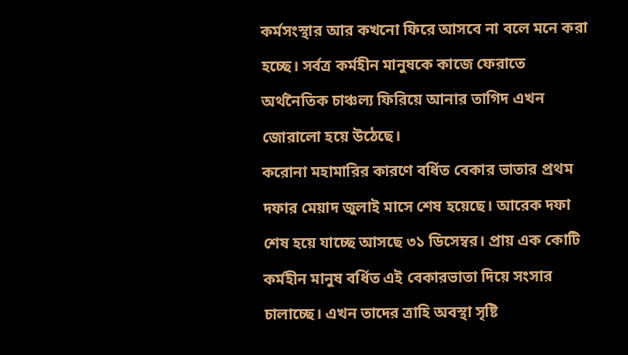কর্মসংস্থার আর কখনো ফিরে আসবে না বলে মনে করা হচ্ছে। সর্বত্র কর্মহীন মানুষকে কাজে ফেরাতে অর্থনৈতিক চাঞ্চল্য ফিরিয়ে আনার তাগিদ এখন জোরালো হয়ে উঠেছে।
করোনা মহামারির কারণে বর্ধিত বেকার ভাতার প্রথম দফার মেয়াদ জুলাই মাসে শেষ হয়েছে। আরেক দফা শেষ হয়ে যাচ্ছে আসছে ৩১ ডিসেম্বর। প্রায় এক কোটি কর্মহীন মানুষ বর্ধিত এই বেকারভাতা দিয়ে সংসার চালাচ্ছে। এখন তাদের ত্রাহি অবস্থা সৃষ্টি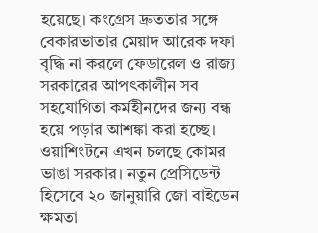হয়েছে। কংগ্রেস দ্রুততার সঙ্গে বেকারভাতার মেয়াদ আরেক দফা বৃদ্ধি না করলে ফেডারেল ও রাজ্য সরকারের আপৎকালীন সব সহযোগিতা কর্মহীনদের জন্য বন্ধ হয়ে পড়ার আশঙ্কা করা হচ্ছে।
ওয়াশিংটনে এখন চলছে কোমর ভাঙা সরকার। নতুন প্রেসিডেন্ট হিসেবে ২০ জানুয়ারি জো বাইডেন ক্ষমতা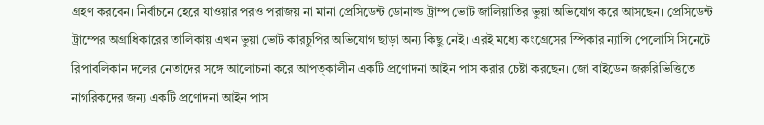গ্রহণ করবেন। নির্বাচনে হেরে যাওয়ার পরও পরাজয় না মানা প্রেসিডেন্ট ডোনাল্ড ট্রাম্প ভোট জালিয়াতির ভুয়া অভিযোগ করে আসছেন। প্রেসিডেন্ট ট্রাম্পের অগ্রাধিকারের তালিকায় এখন ভুয়া ভোট কারচুপির অভিযোগ ছাড়া অন্য কিছু নেই। এরই মধ্যে কংগ্রেসের স্পিকার ন্যান্সি পেলোসি সিনেটে রিপাবলিকান দলের নেতাদের সঙ্গে আলোচনা করে আপত্কালীন একটি প্রণোদনা আইন পাস করার চেষ্টা করছেন। জো বাইডেন জরুরিভিত্তিতে নাগরিকদের জন্য একটি প্রণোদনা আইন পাস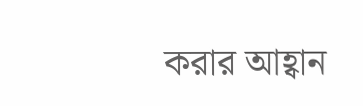করার আহ্বান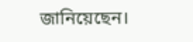জানিয়েছেন।